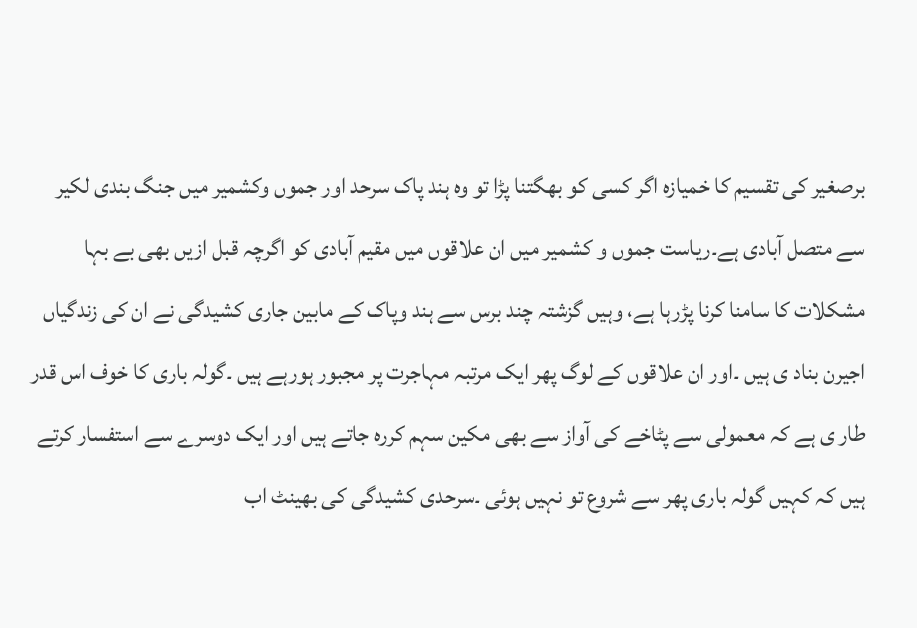برصغیر کی تقسیم کا خمیازہ اگر کسی کو بھگتنا پڑا تو وہ ہند پاک سرحد اور جموں وکشمیر میں جنگ بندی لکیر سے متصل آبادی ہے۔ریاست جموں و کشمیر میں ان علاقوں میں مقیم آبادی کو اگرچہ قبل ازیں بھی بے بہا مشکلات کا سامنا کرنا پڑرہا ہے، وہیں گزشتہ چند برس سے ہند وپاک کے مابین جاری کشیدگی نے ان کی زندگیاں اجیرن بناد ی ہیں ۔اور ان علاقوں کے لوگ پھر ایک مرتبہ مہاجرت پر مجبور ہورہے ہیں ۔گولہ باری کا خوف اس قدر طار ی ہے کہ معمولی سے پٹاخے کی آواز سے بھی مکین سہم کررہ جاتے ہیں اور ایک دوسرے سے استفسار کرتے ہیں کہ کہیں گولہ باری پھر سے شروع تو نہیں ہوئی ۔سرحدی کشیدگی کی بھینٹ اب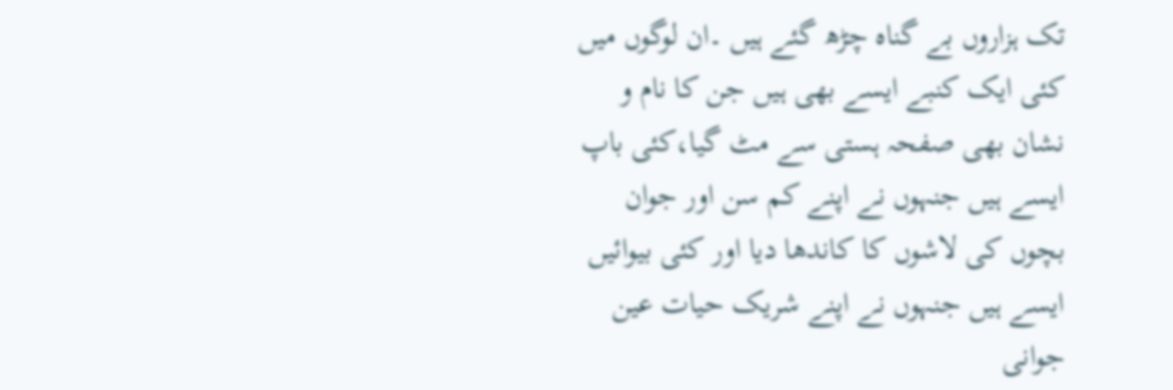تک ہزاروں بے گناہ چڑھ گئے ہیں ۔ان لوگوں میں کئی ایک کنبے ایسے بھی ہیں جن کا نام و نشان بھی صفحہ ہستی سے مٹ گیا،کئی باپ ایسے ہیں جنہوں نے اپنے کم سن اور جوان بچوں کی لاشوں کا کاندھا دیا اور کئی بیوائیں ایسے ہیں جنہوں نے اپنے شریک حیات عین جوانی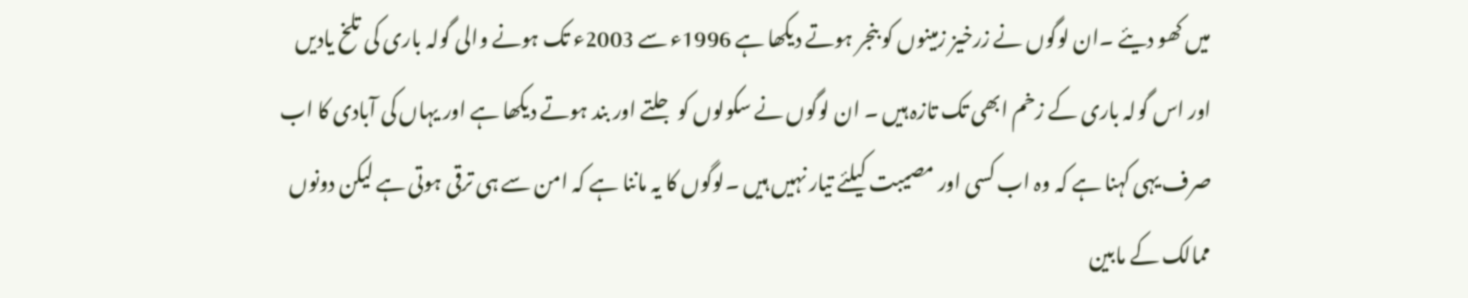میں کھو دیئے ۔ان لوگوں نے زرخیز زمینوں کو بنجر ہوتے دیکھا ہے 1996ء سے 2003ء تک ہونے والی گولہ باری کی تلخ یادیں اور اس گولہ باری کے زخم ابھی تک تازہ ہیں ۔ ان لوگوں نے سکولوں کو جلتے اور بند ہوتے دیکھا ہے اور یہاں کی آبادی کا اب صرف یہی کہنا ہے کہ وہ اب کسی اور مصیبت کیلئے تیار نہیں ہیں ۔لوگوں کا یہ ماننا ہے کہ امن سے ہی ترقی ہوتی ہے لیکن دونوں ممالک کے مابین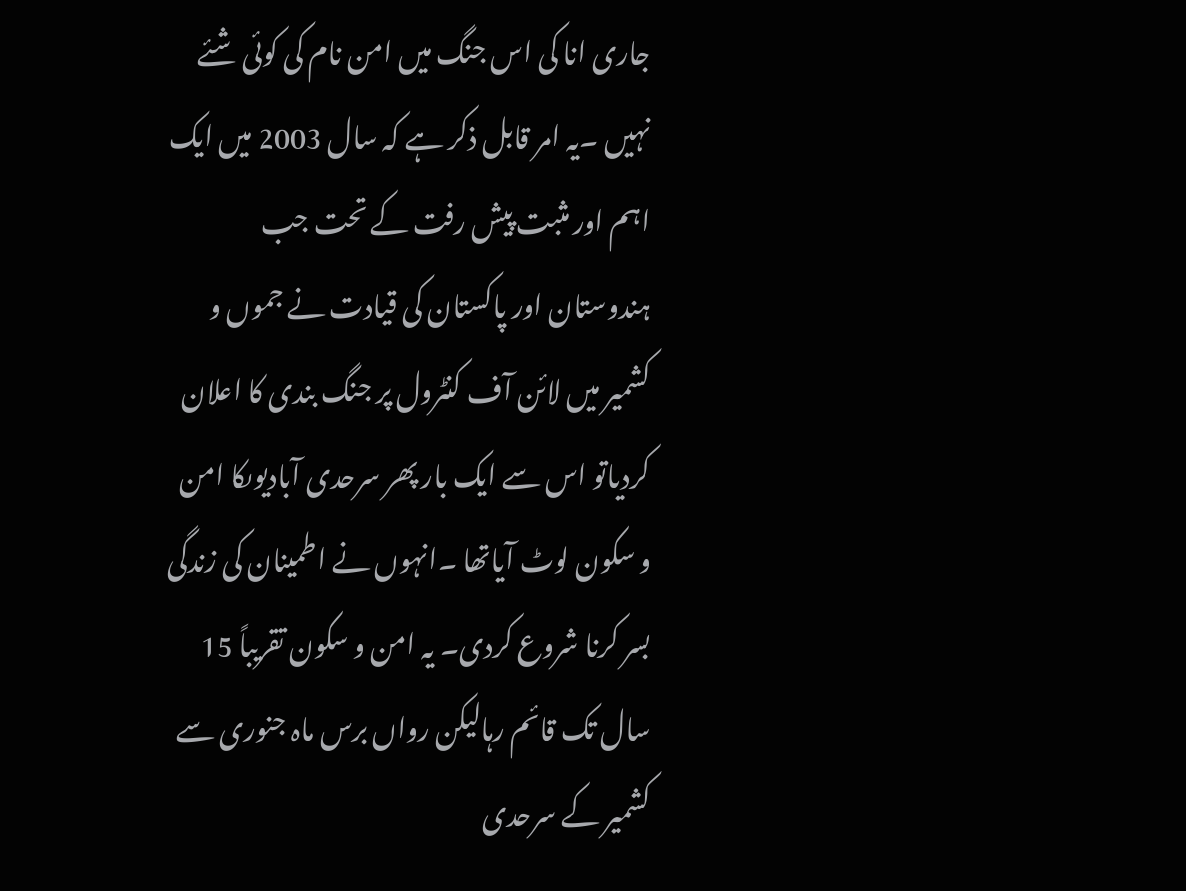جاری انا کی اس جنگ میں امن نام کی کوئی شئے نہیں ۔یہ امر قابل ذکر ہے کہ سال 2003 میں ایک اہم اور مثبت پیش رفت کے تحت جب ہندوستان اور پاکستان کی قیادت نے جموں و کشمیر میں لائن آف کنٹرول پر جنگ بندی کا اعلان کردیاتو اس سے ایک بار پھر سرحدی آبادیوںکا امن و سکون لوٹ آیاتھا ۔انہوں نے اطمینان کی زندگی بسر کرنا شروع کردی۔ یہ امن و سکون تقریباً 15 سال تک قائم رہالیکن رواں برس ماہ جنوری سے کشمیر کے سرحدی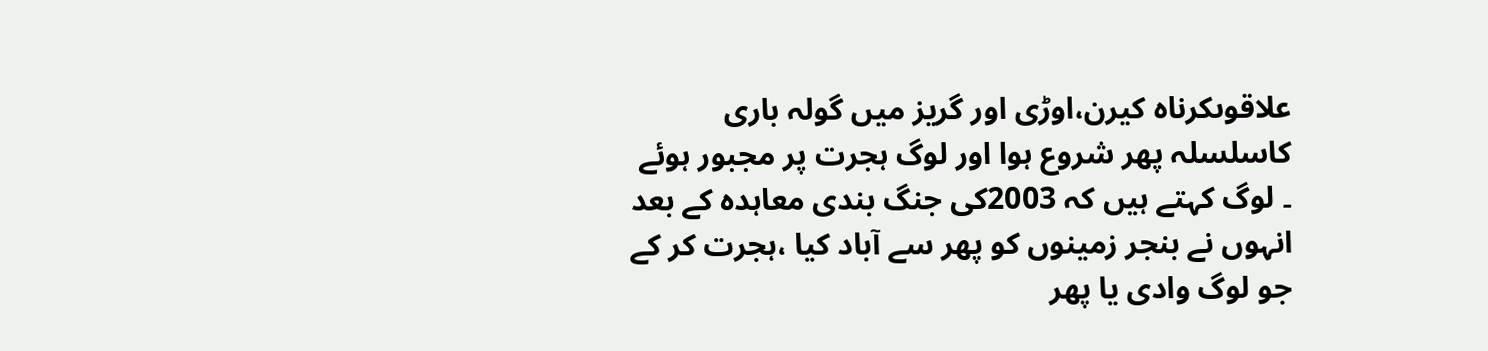علاقوںکرناہ کیرن،اوڑی اور گریز میں گولہ باری کاسلسلہ پھر شروع ہوا اور لوگ ہجرت پر مجبور ہوئے ۔ لوگ کہتے ہیں کہ 2003کی جنگ بندی معاہدہ کے بعد انہوں نے بنجر زمینوں کو پھر سے آباد کیا ،ہجرت کر کے جو لوگ وادی یا پھر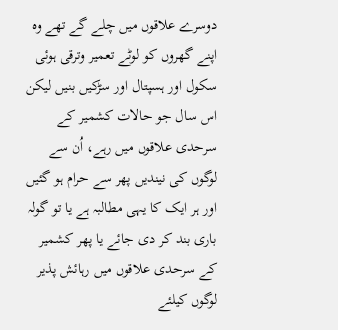دوسرے علاقوں میں چلے گے تھے وہ اپنے گھروں کو لوٹے تعمیر وترقی ہوئی سکول اور ہسپتال اور سڑکیں بنیں لیکن اس سال جو حالات کشمیر کے سرحدی علاقوں میں رہے، اُن سے لوگوں کی نیندیں پھر سے حرام ہو گئیں اور ہر ایک کا یہی مطالبہ ہے یا تو گولہ باری بند کر دی جائے یا پھر کشمیر کے سرحدی علاقوں میں رہائش پذیر لوگوں کیلئے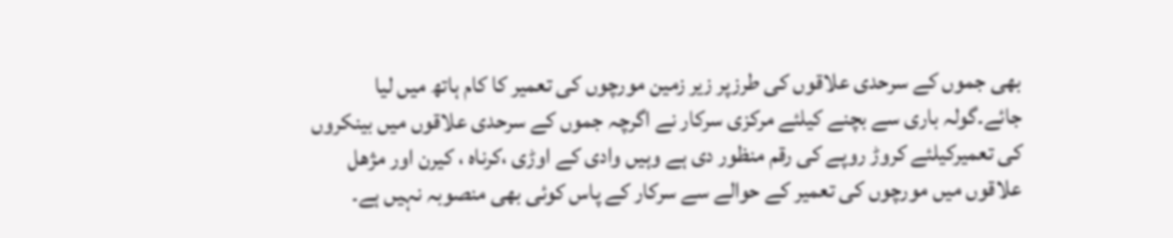بھی جموں کے سرحدی علاقوں کی طرزپر زیر زمین مورچوں کی تعمیر کا کام ہاتھ میں لیا جائے۔گولہ باری سے بچنے کیلئے مرکزی سرکار نے اگرچہ جموں کے سرحدی علاقوں میں بینکروں کی تعمیرکیلئے کروڑ روپے کی رقم منظور دی ہے وہیں وادی کے اوڑی ،کرناہ ، کیرن اور مژھل علاقوں میں مورچوں کی تعمیر کے حوالے سے سرکار کے پاس کوئی بھی منصوبہ نہیں ہے۔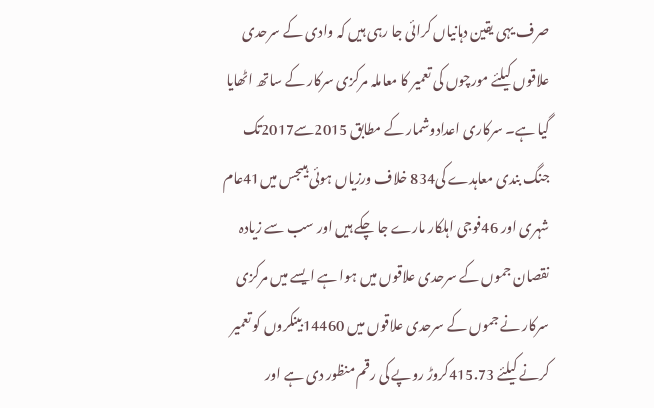صرف یہی یقین دہانیاں کرائی جا رہی ہیں کہ وادی کے سرحدی علاقوں کیلئے مورچوں کی تعمیر کا معاملہ مرکزی سرکار کے ساتھ اٹھایا گیا ہے۔ سرکاری اعدادوشمار کے مطابق 2015سے2017تک جنگ بندی معاہدے کی834 خلاف ورزیاں ہوئی ہیںجس میں41عام شہری اور 46فوجی اہلکار مارے جا چکے ہیں اور سب سے زیادہ نقصان جموں کے سرحدی علاقوں میں ہوا ہے ایسے میں مرکزی سرکار نے جموں کے سرحدی علاقوں میں 14460بینکروں کو تعمیر کرنے کیلئے 415.73کروڑ روپے کی رقم منظور دی ہے اور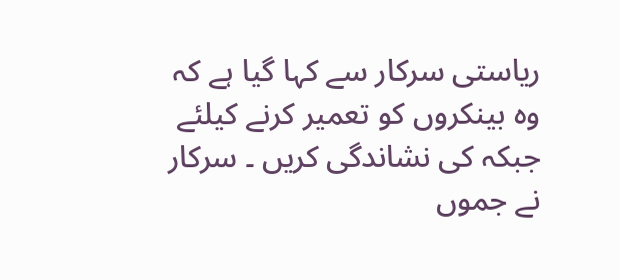ریاستی سرکار سے کہا گیا ہے کہ وہ بینکروں کو تعمیر کرنے کیلئے جبکہ کی نشاندگی کریں ۔ سرکار نے جموں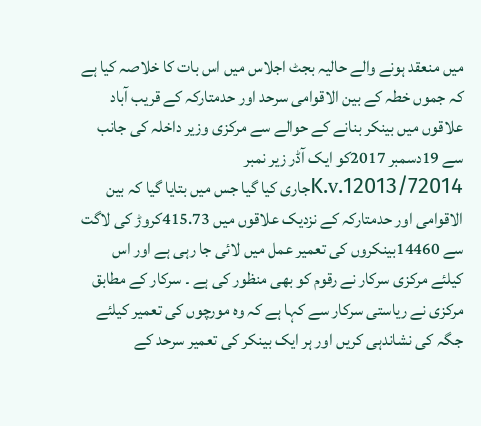میں منعقد ہونے والے حالیہ بجٹ اجلاس میں اس بات کا خلاصہ کیا ہے کہ جموں خطہ کے بین الاقوامی سرحد اور حدمتارکہ کے قریب آباد علاقوں میں بینکر بنانے کے حوالے سے مرکزی وزیر داخلہ کی جانب سے 19دسمبر 2017کو ایک آڈر زیر نمبر 12013/72014.K.Vجاری کیا گیا جس میں بتایا گیا کہ بین الاقوامی اور حدمتارکہ کے نزدیک علاقوں میں 415.73کروڑ کی لاگت سے 14460بینکروں کی تعمیر عمل میں لائی جا رہی ہے اور اس کیلئے مرکزی سرکار نے رقوم کو بھی منظور کی ہے ۔ سرکار کے مطابق مرکزی نے ریاستی سرکار سے کہا ہے کہ وہ مورچوں کی تعمیر کیلئے جگہ کی نشاندہی کریں اور ہر ایک بینکر کی تعمیر سرحد کے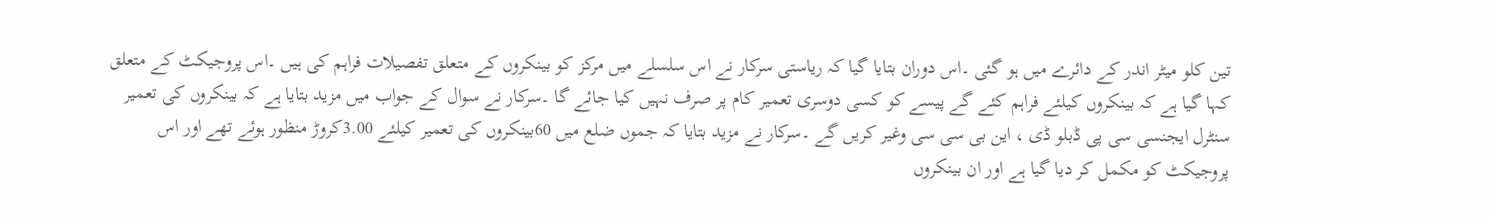تین کلو میٹر اندر کے دائرے میں ہو گئی ۔اس دوران بتایا گیا کہ ریاستی سرکار نے اس سلسلے میں مرکز کو بینکروں کے متعلق تفصیلات فراہم کی ہیں ۔اس پروجیکٹ کے متعلق کہا گیا ہے کہ بینکروں کیلئے فراہم کئے گے پیسے کو کسی دوسری تعمیر کام پر صرف نہیں کیا جائے گا ۔سرکار نے سوال کے جواب میں مزید بتایا ہے کہ بینکروں کی تعمیر سنٹرل ایجنسی سی پی ڈبلو ڈی ، این بی سی سی وغیر کریں گے ۔سرکار نے مزید بتایا کہ جموں ضلع میں 60بینکروں کی تعمیر کیلئے 3.00کروڑ منظور ہوئے تھے اور اس پروجیکٹ کو مکمل کر دیا گیا ہے اور ان بینکروں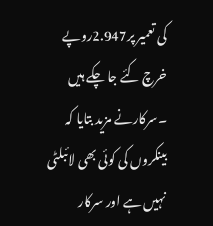کی تعمیر پر2.947روپے خرچ کئے جا چکے ہیں ۔سرکارنے مزید بتایا کہ بینکروں کی کوئی بھی لائبلٹی نہیں ہے اور سرکار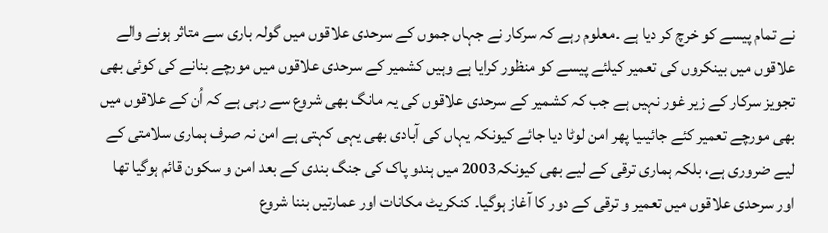نے تمام پیسے کو خرچ کر دیا ہے ۔معلوم رہے کہ سرکار نے جہاں جموں کے سرحدی علاقوں میں گولہ باری سے متاثر ہونے والے علاقوں میں بینکروں کی تعمیر کیلئے پیسے کو منظور کرایا ہے وہیں کشمیر کے سرحدی علاقوں میں مورچے بنانے کی کوئی بھی تجویز سرکار کے زیر غور نہیں ہے جب کہ کشمیر کے سرحدی علاقوں کی یہ مانگ بھی شروع سے رہی ہے کہ اُن کے علاقوں میں بھی مورچے تعمیر کئے جائیںیا پھر امن لوٹا دیا جائے کیونکہ یہاں کی آبادی بھی یہی کہتی ہے امن نہ صرف ہماری سلامتی کے لیے ضروری ہے، بلکہ ہماری ترقی کے لیے بھی کیونکہ2003 میں ہندو پاک کی جنگ بندی کے بعد امن و سکون قائم ہوگیا تھا اور سرحدی علاقوں میں تعمیر و ترقی کے دور کا آغاز ہوگیا۔ کنکریٹ مکانات اور عمارتیں بننا شروع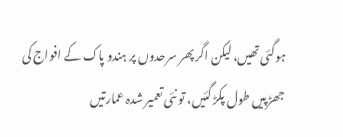ہوگئی تھیں، لیکن اگر پھر سرحدوں پر ہندو پاک کے افواج کی جھڑپیں طول پکڑ گئیں، تو نئی تعمیر شدہ عمارتیں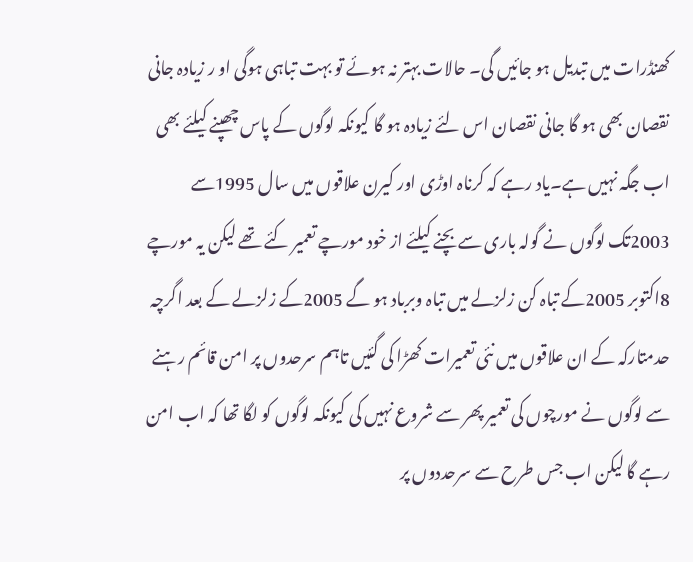کھنڈرات میں تبدیل ہو جائیں گی۔ حالات بہتر نہ ہوئے تو بہت تباہی ہوگی او ر زیادہ جانی نقصان بھی ہو گا جانی نقصان اس لئے زیادہ ہو گا کیونکہ لوگوں کے پاس چھپنے کیلئے بھی اب جگہ نہیں ہے۔یاد رہے کہ کرناہ اوڑی اور کیرن علاقوں میں سال 1995سے 2003تک لوگوں نے گولہ باری سے بچنے کیلئے از خود مورچے تعمیر کئے تھے لیکن یہ مورچے 8اکتوبر 2005کے تباہ کن زلزلے میں تباہ وبرباد ہو گے 2005کے زلزلے کے بعد اگرچہ حدمتارکہ کے ان علاقوں میں نئی تعمیرات کھڑا کی گئیں تاہم سرحدوں پر امن قائم رہنے سے لوگوں نے مورچوں کی تعمیر پھر سے شروع نہیں کی کیونکہ لوگوں کو لگا تھا کہ اب امن رہے گا لیکن اب جس طرح سے سرحددوں پر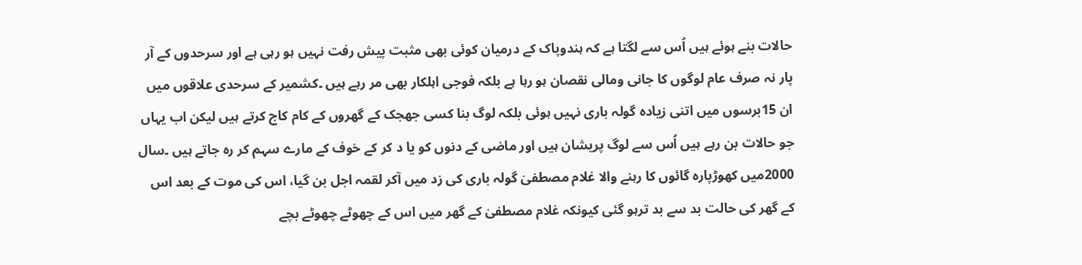حالات بنے ہوئے ہیں اُس سے لگتا ہے کہ ہندوپاک کے درمیان کوئی بھی مثبت پیش رفت نہیں ہو رہی ہے اور سرحدوں کے آر پار نہ صرف عام لوگوں کا جانی ومالی نقصان ہو رہا ہے بلکہ فوجی اہلکار بھی مر رہے ہیں ۔کشمیر کے سرحدی علاقوں میں ان 15برسوں میں اتنی زیادہ گولہ باری نہیں ہوئی بلکہ لوگ بنا کسی جھجک کے گھروں کے کام کاج کرتے ہیں لیکن اب یہاں جو حالات بن رہے ہیں اُس سے لوگ پریشان ہیں اور ماضی کے دنوں کو یا د کر کے خوف کے مارے سہم کر رہ جاتے ہیں ۔سال 2000میں کھوڑپارہ گائوں کا رہنے والا غلام مصطفیٰ گولہ باری کی زد میں آکر لقمہ اجل بن گیا، اس کی موت کے بعد اس کے گھر کی حالت بد سے بد ترہو گئی کیونکہ غلام مصطفیٰ کے گھر میں اس کے چھوٹے چھوٹے بچے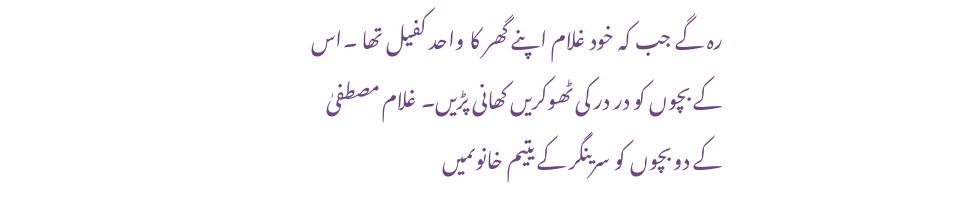رہ گے جب کہ خود غلام اپنے گھر کا واحد کفیل تھا ۔اس کے بچوں کو در در کی ٹھوکریں کھانی پڑیں۔ غلام مصطفیٰ کے دو بچوں کو سرینگر کے یتیم خانوںمیں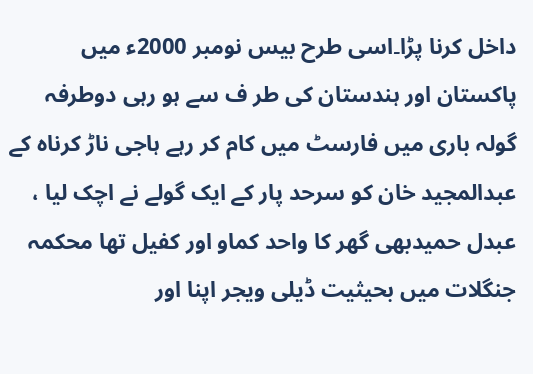داخل کرنا پڑا۔اسی طرح بیس نومبر 2000ء میں پاکستان اور ہندستان کی طر ف سے ہو رہی دوطرفہ گولہ باری میں فارسٹ میں کام کر رہے ہاجی ناڑ کرناہ کے عبدالمجید خان کو سرحد پار کے ایک گولے نے اچک لیا ، عبدل حمیدبھی گھر کا واحد کماو اور کفیل تھا محکمہ جنگلات میں بحیثیت ڈیلی ویجر اپنا اور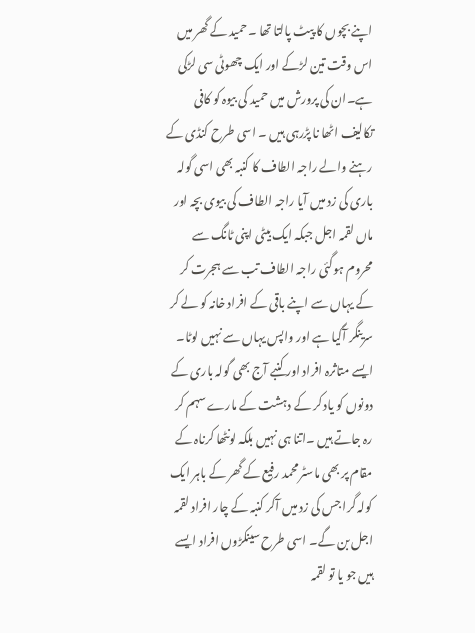اپنے بچوں کا پیٹ پالتا تھا ۔حمید کے گھر میں اس وقت تین لڑکے اور ایک چھوٹی سی لڑکی ہے۔ان کی پرورش میں حمید کی بیوہ کو کافی تکالیف اٹھا نا پڑرہی ہیں ۔ اسی طرح کنڈی کے رہنے والے راجہ الطاف کا کنبہ بھی اسی گولہ باری کی زد میں آیا راجہ الطاف کی بیوی بچہ اور ماں لقمہ اجل جبکہ ایک بیٹی اپنی ٹانگ سے محروم ہوگئی راجہ الطاف تب سے ہجرت کر کے یہاں سے اپنے باقی کے افراد خانہ کو لے کر سرینگر آگیا ہے اور واپس یہاں سے نہیں لوٹا۔ ایسے متاثرہ افراد اور کنبے آج بھی گولہ باری کے دونوں کو یاد کر کے دہشت کے مارے سہم کر رہ جاتے ہیں ۔اتنا ہی نہیں بلکہ لونٹھا کرناہ کے مقام پر بھی ماسٹر محمد رفیع کے گھر کے باہر ایک کولہ گرا جس کی زد میں آکر کنبہ کے چار افراد لقمہ اجل بن گے۔ اسی طرح سینکڑوں افراد ایسے ہیں جو یا تو لقمہ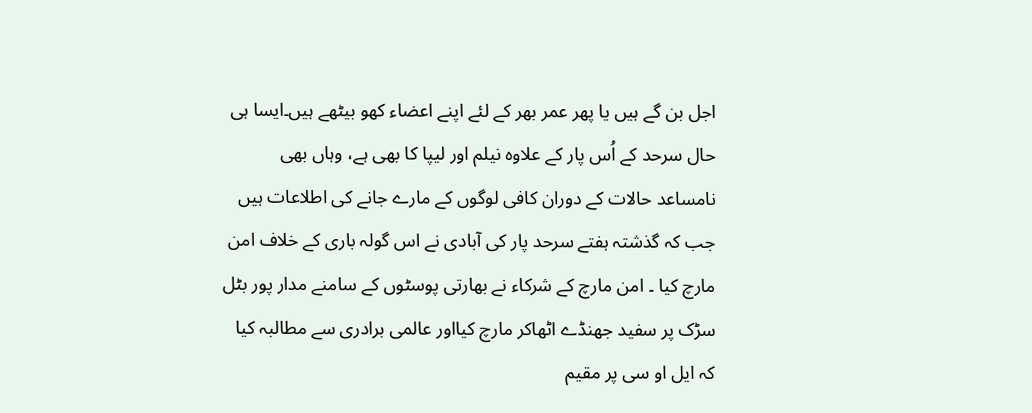اجل بن گے ہیں یا پھر عمر بھر کے لئے اپنے اعضاء کھو بیٹھے ہیں۔ایسا ہی حال سرحد کے اُس پار کے علاوہ نیلم اور لیپا کا بھی ہے، وہاں بھی نامساعد حالات کے دوران کافی لوگوں کے مارے جانے کی اطلاعات ہیں جب کہ گذشتہ ہفتے سرحد پار کی آبادی نے اس گولہ باری کے خلاف امن مارچ کیا ۔ امن مارچ کے شرکاء نے بھارتی پوسٹوں کے سامنے مدار پور بٹل سڑک پر سفید جھنڈے اٹھاکر مارچ کیااور عالمی برادری سے مطالبہ کیا کہ ایل او سی پر مقیم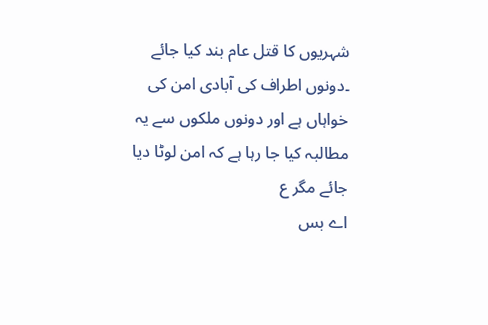شہریوں کا قتل عام بند کیا جائے ۔دونوں اطراف کی آبادی امن کی خواہاں ہے اور دونوں ملکوں سے یہ مطالبہ کیا جا رہا ہے کہ امن لوٹا دیا جائے مگر ع
اے بس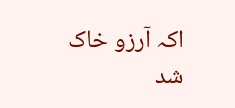اکہ آرزو خاک شد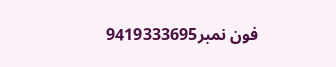فون نمبر9419333695